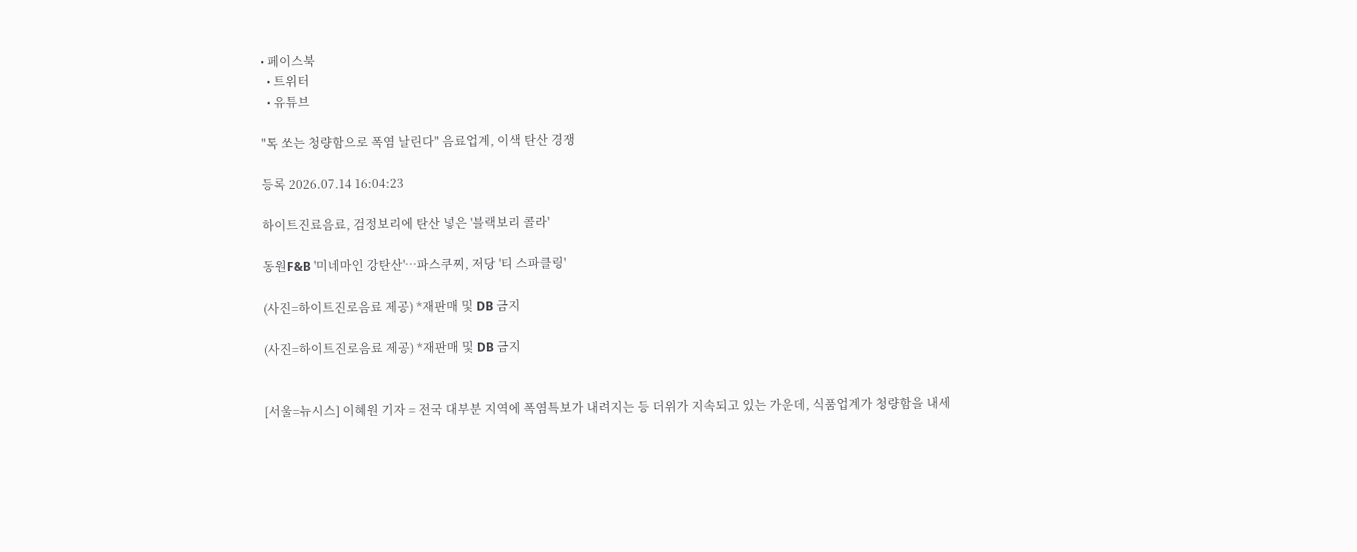• 페이스북
  • 트위터
  • 유튜브

"톡 쏘는 청량함으로 폭염 날린다" 음료업계, 이색 탄산 경쟁

등록 2026.07.14 16:04:23

하이트진료음료, 검정보리에 탄산 넣은 '블랙보리 콜라'

동원F&B '미네마인 강탄산'…파스쿠찌, 저당 '티 스파클링'

(사진=하이트진로음료 제공) *재판매 및 DB 금지

(사진=하이트진로음료 제공) *재판매 및 DB 금지


[서울=뉴시스] 이혜원 기자 = 전국 대부분 지역에 폭염특보가 내려지는 등 더위가 지속되고 있는 가운데, 식품업계가 청량함을 내세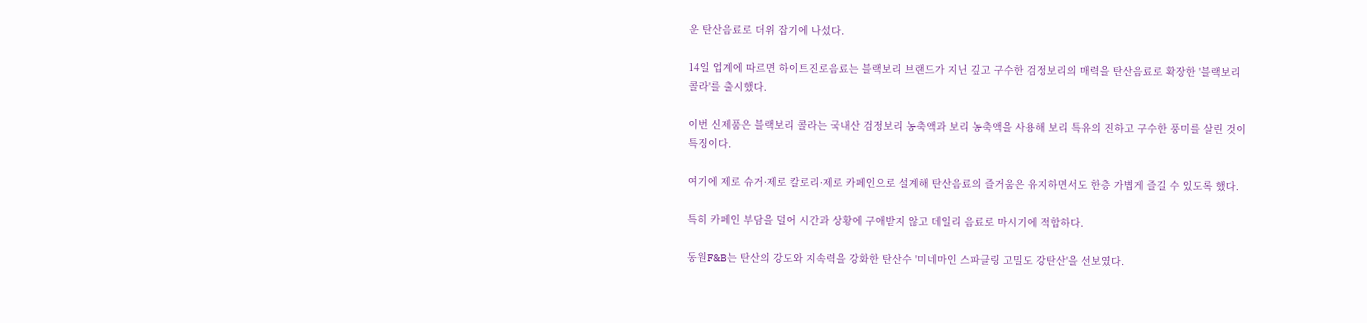운 탄산음료로 더위 잡기에 나섰다.

14일 업계에 따르면 하이트진로음료는 블랙보리 브랜드가 지닌 깊고 구수한 검정보리의 매력을 탄산음료로 확장한 '블랙보리 콜라'를 출시했다.

이번 신제품은 블랙보리 콜라는 국내산 검정보리 농축액과 보리 농축액을 사용해 보리 특유의 진하고 구수한 풍미를 살린 것이 특징이다.

여기에 제로 슈거·제로 칼로리·제로 카페인으로 설계해 탄산음료의 즐거움은 유지하면서도 한층 가볍게 즐길 수 있도록 했다.

특히 카페인 부담을 덜어 시간과 상황에 구애받지 않고 데일리 음료로 마시기에 적합하다.

동원F&B는 탄산의 강도와 지속력을 강화한 탄산수 '미네마인 스파클링 고밀도 강탄산'을 선보였다.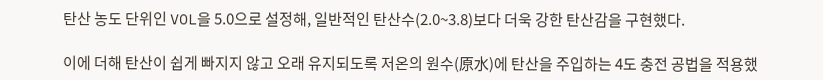탄산 농도 단위인 VOL을 5.0으로 설정해, 일반적인 탄산수(2.0~3.8)보다 더욱 강한 탄산감을 구현했다.

이에 더해 탄산이 쉽게 빠지지 않고 오래 유지되도록 저온의 원수(原水)에 탄산을 주입하는 4도 충전 공법을 적용했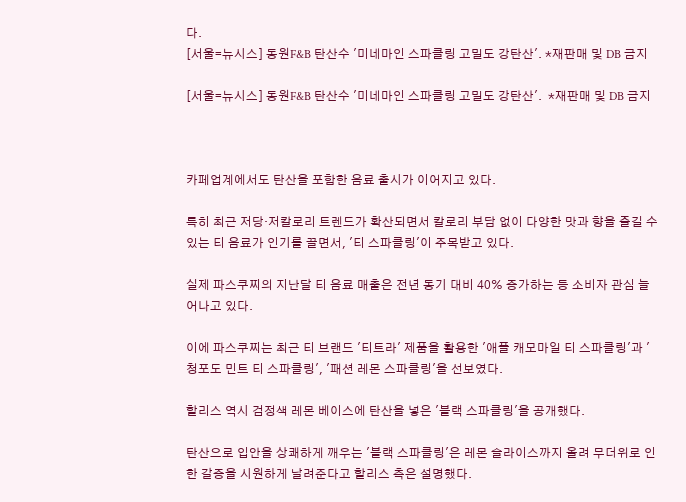다.
[서울=뉴시스] 동원F&B 탄산수 '미네마인 스파클링 고밀도 강탄산'. *재판매 및 DB 금지

[서울=뉴시스] 동원F&B 탄산수 '미네마인 스파클링 고밀도 강탄산'.  *재판매 및 DB 금지



카페업계에서도 탄산을 포함한 음료 출시가 이어지고 있다.

특히 최근 저당·저칼로리 트렌드가 확산되면서 칼로리 부담 없이 다양한 맛과 향을 즐길 수 있는 티 음료가 인기를 끌면서, '티 스파클링'이 주목받고 있다.

실제 파스쿠찌의 지난달 티 음료 매출은 전년 동기 대비 40% 증가하는 등 소비자 관심 늘어나고 있다.

이에 파스쿠찌는 최근 티 브랜드 '티트라' 제품을 활용한 '애플 캐모마일 티 스파클링'과 '청포도 민트 티 스파클링', '패션 레몬 스파클링'을 선보였다.

할리스 역시 검정색 레몬 베이스에 탄산을 넣은 '블랙 스파클링'을 공개했다.

탄산으로 입안을 상쾌하게 깨우는 '블랙 스파클링'은 레몬 슬라이스까지 올려 무더위로 인한 갈증을 시원하게 날려준다고 할리스 측은 설명했다.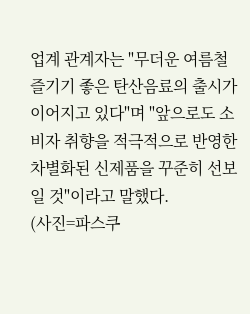업계 관계자는 "무더운 여름철 즐기기 좋은 탄산음료의 출시가 이어지고 있다"며 "앞으로도 소비자 취향을 적극적으로 반영한 차별화된 신제품을 꾸준히 선보일 것"이라고 말했다.
(사진=파스쿠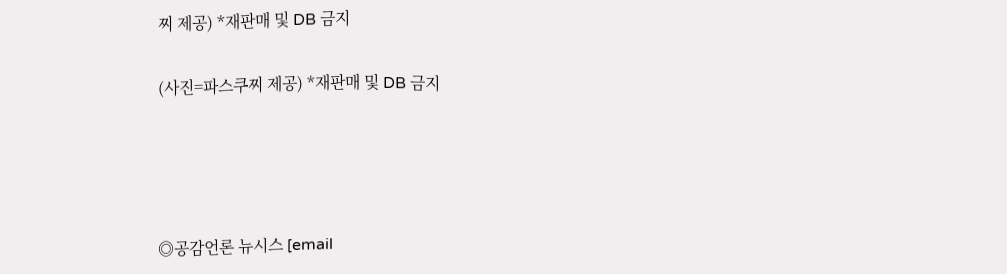찌 제공) *재판매 및 DB 금지

(사진=파스쿠찌 제공) *재판매 및 DB 금지




◎공감언론 뉴시스 [email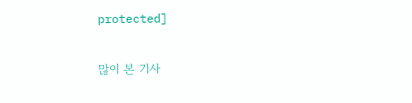protected]

많이 본 기사